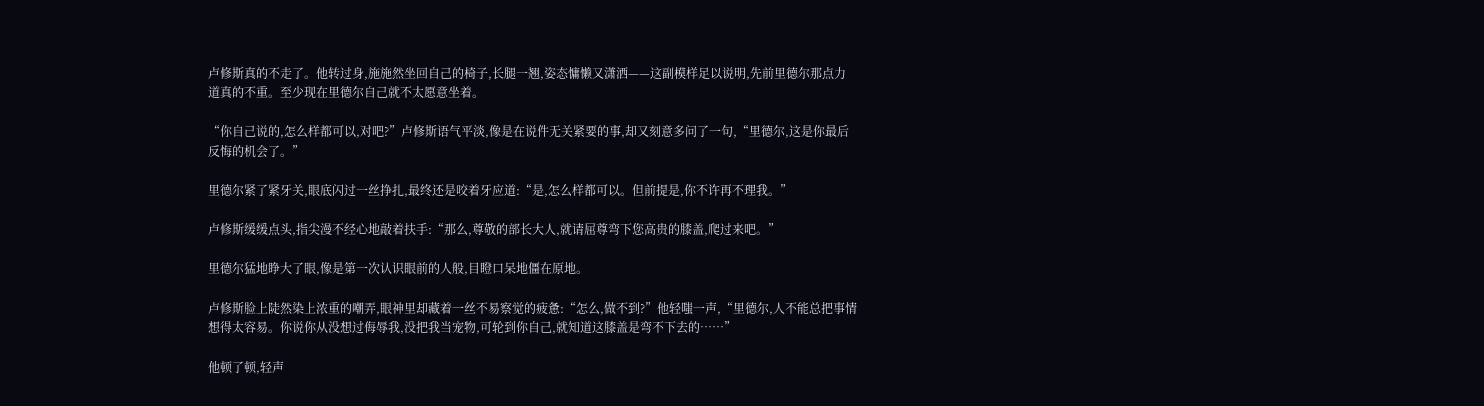卢修斯真的不走了。他转过身,施施然坐回自己的椅子,长腿一翘,姿态慵懒又潇洒——这副模样足以说明,先前里德尔那点力道真的不重。至少现在里德尔自己就不太愿意坐着。

“你自己说的,怎么样都可以,对吧?”卢修斯语气平淡,像是在说件无关紧要的事,却又刻意多问了一句,“里德尔,这是你最后反悔的机会了。”

里德尔紧了紧牙关,眼底闪过一丝挣扎,最终还是咬着牙应道:“是,怎么样都可以。但前提是,你不许再不理我。”

卢修斯缓缓点头,指尖漫不经心地敲着扶手:“那么,尊敬的部长大人,就请屈尊弯下您高贵的膝盖,爬过来吧。”

里德尔猛地睁大了眼,像是第一次认识眼前的人般,目瞪口呆地僵在原地。

卢修斯脸上陡然染上浓重的嘲弄,眼神里却藏着一丝不易察觉的疲惫:“怎么,做不到?”他轻嗤一声,“里德尔,人不能总把事情想得太容易。你说你从没想过侮辱我,没把我当宠物,可轮到你自己,就知道这膝盖是弯不下去的……”

他顿了顿,轻声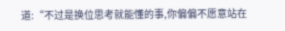道:“不过是换位思考就能懂的事,你偏偏不愿意站在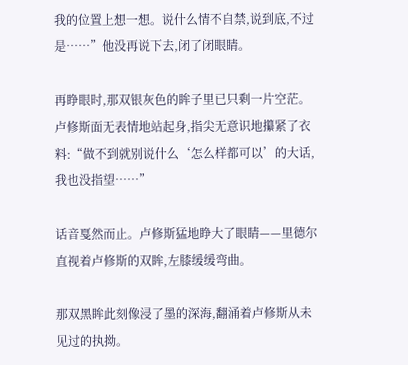我的位置上想一想。说什么情不自禁,说到底,不过是……”他没再说下去,闭了闭眼睛。

再睁眼时,那双银灰色的眸子里已只剩一片空茫。卢修斯面无表情地站起身,指尖无意识地攥紧了衣料:“做不到就别说什么‘怎么样都可以’的大话,我也没指望……”

话音戛然而止。卢修斯猛地睁大了眼睛——里德尔直视着卢修斯的双眸,左膝缓缓弯曲。

那双黑眸此刻像浸了墨的深海,翻涌着卢修斯从未见过的执拗。